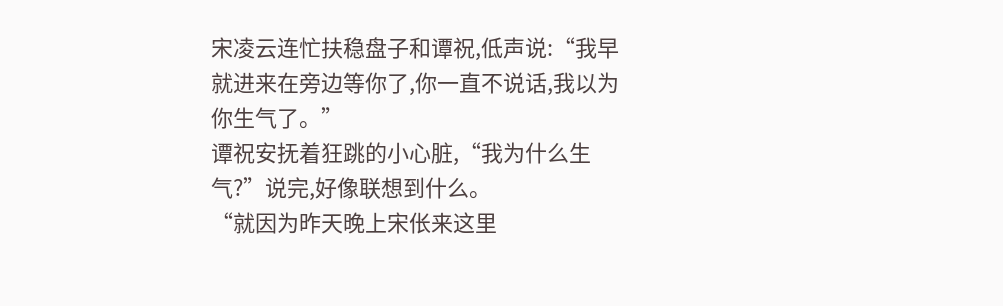宋凌云连忙扶稳盘子和谭祝,低声说:“我早就进来在旁边等你了,你一直不说话,我以为你生气了。”
谭祝安抚着狂跳的小心脏,“我为什么生气?”说完,好像联想到什么。
“就因为昨天晚上宋伥来这里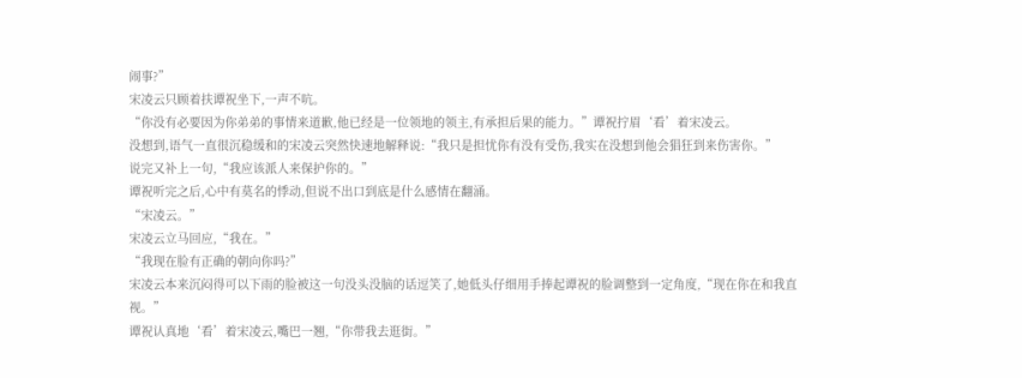闹事?”
宋凌云只顾着扶谭祝坐下,一声不吭。
“你没有必要因为你弟弟的事情来道歉,他已经是一位领地的领主,有承担后果的能力。”谭祝拧眉‘看’着宋凌云。
没想到,语气一直很沉稳缓和的宋凌云突然快速地解释说:“我只是担忧你有没有受伤,我实在没想到他会猖狂到来伤害你。”
说完又补上一句,“我应该派人来保护你的。”
谭祝听完之后,心中有莫名的悸动,但说不出口到底是什么感情在翻涌。
“宋凌云。”
宋凌云立马回应,“我在。”
“我现在脸有正确的朝向你吗?”
宋凌云本来沉闷得可以下雨的脸被这一句没头没脑的话逗笑了,她低头仔细用手捧起谭祝的脸调整到一定角度,“现在你在和我直视。”
谭祝认真地‘看’着宋凌云,嘴巴一翘,“你带我去逛街。”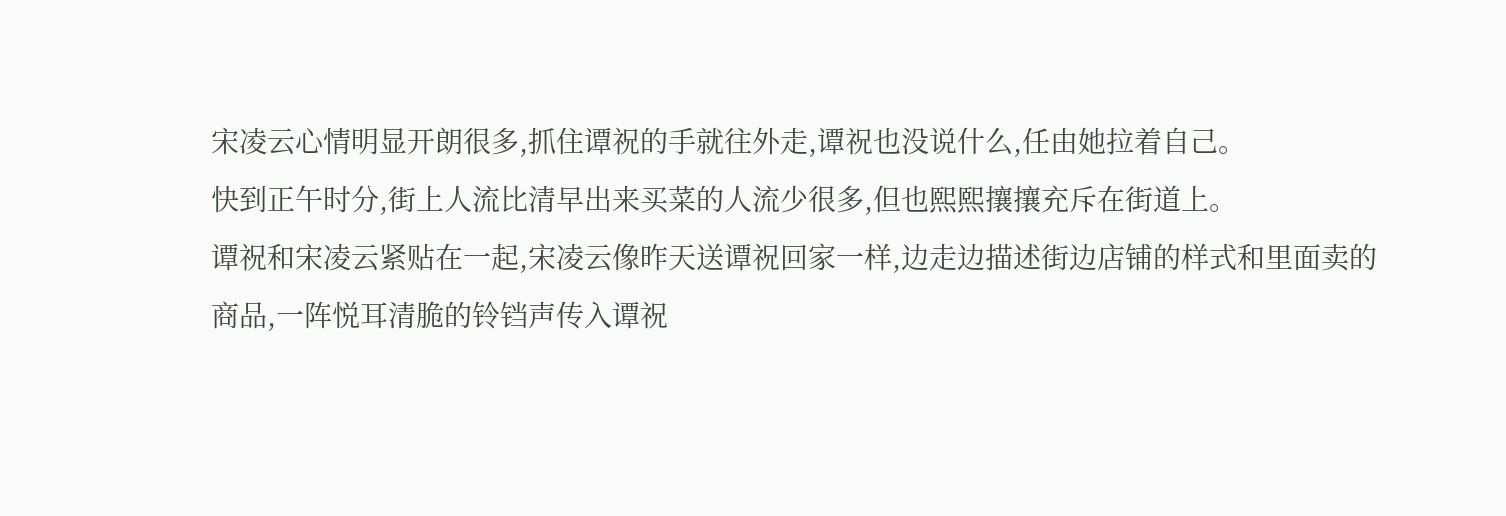宋凌云心情明显开朗很多,抓住谭祝的手就往外走,谭祝也没说什么,任由她拉着自己。
快到正午时分,街上人流比清早出来买菜的人流少很多,但也熙熙攘攘充斥在街道上。
谭祝和宋凌云紧贴在一起,宋凌云像昨天送谭祝回家一样,边走边描述街边店铺的样式和里面卖的商品,一阵悦耳清脆的铃铛声传入谭祝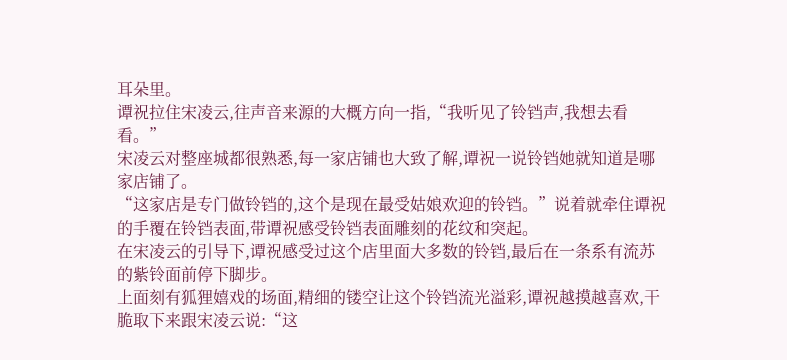耳朵里。
谭祝拉住宋凌云,往声音来源的大概方向一指,“我听见了铃铛声,我想去看看。”
宋凌云对整座城都很熟悉,每一家店铺也大致了解,谭祝一说铃铛她就知道是哪家店铺了。
“这家店是专门做铃铛的,这个是现在最受姑娘欢迎的铃铛。”说着就牵住谭祝的手覆在铃铛表面,带谭祝感受铃铛表面雕刻的花纹和突起。
在宋凌云的引导下,谭祝感受过这个店里面大多数的铃铛,最后在一条系有流苏的紫铃面前停下脚步。
上面刻有狐狸嬉戏的场面,精细的镂空让这个铃铛流光溢彩,谭祝越摸越喜欢,干脆取下来跟宋凌云说:“这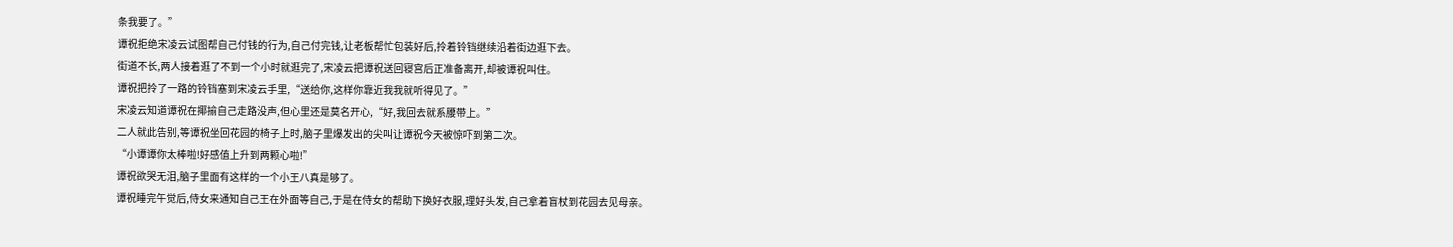条我要了。”
谭祝拒绝宋凌云试图帮自己付钱的行为,自己付完钱,让老板帮忙包装好后,拎着铃铛继续沿着街边逛下去。
街道不长,两人接着逛了不到一个小时就逛完了,宋凌云把谭祝送回寝宫后正准备离开,却被谭祝叫住。
谭祝把拎了一路的铃铛塞到宋凌云手里,“送给你,这样你靠近我我就听得见了。”
宋凌云知道谭祝在揶揄自己走路没声,但心里还是莫名开心,“好,我回去就系腰带上。”
二人就此告别,等谭祝坐回花园的椅子上时,脑子里爆发出的尖叫让谭祝今天被惊吓到第二次。
“小谭谭你太棒啦!好感值上升到两颗心啦!”
谭祝欲哭无泪,脑子里面有这样的一个小王八真是够了。
谭祝睡完午觉后,侍女来通知自己王在外面等自己,于是在侍女的帮助下换好衣服,理好头发,自己拿着盲杖到花园去见母亲。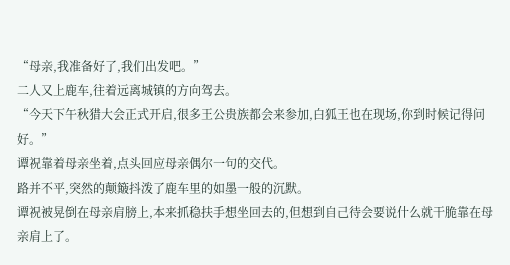“母亲,我准备好了,我们出发吧。”
二人又上鹿车,往着远离城镇的方向驾去。
“今天下午秋猎大会正式开启,很多王公贵族都会来参加,白狐王也在现场,你到时候记得问好。”
谭祝靠着母亲坐着,点头回应母亲偶尔一句的交代。
路并不平,突然的颠簸抖泼了鹿车里的如墨一般的沉默。
谭祝被晃倒在母亲肩膀上,本来抓稳扶手想坐回去的,但想到自己待会要说什么就干脆靠在母亲肩上了。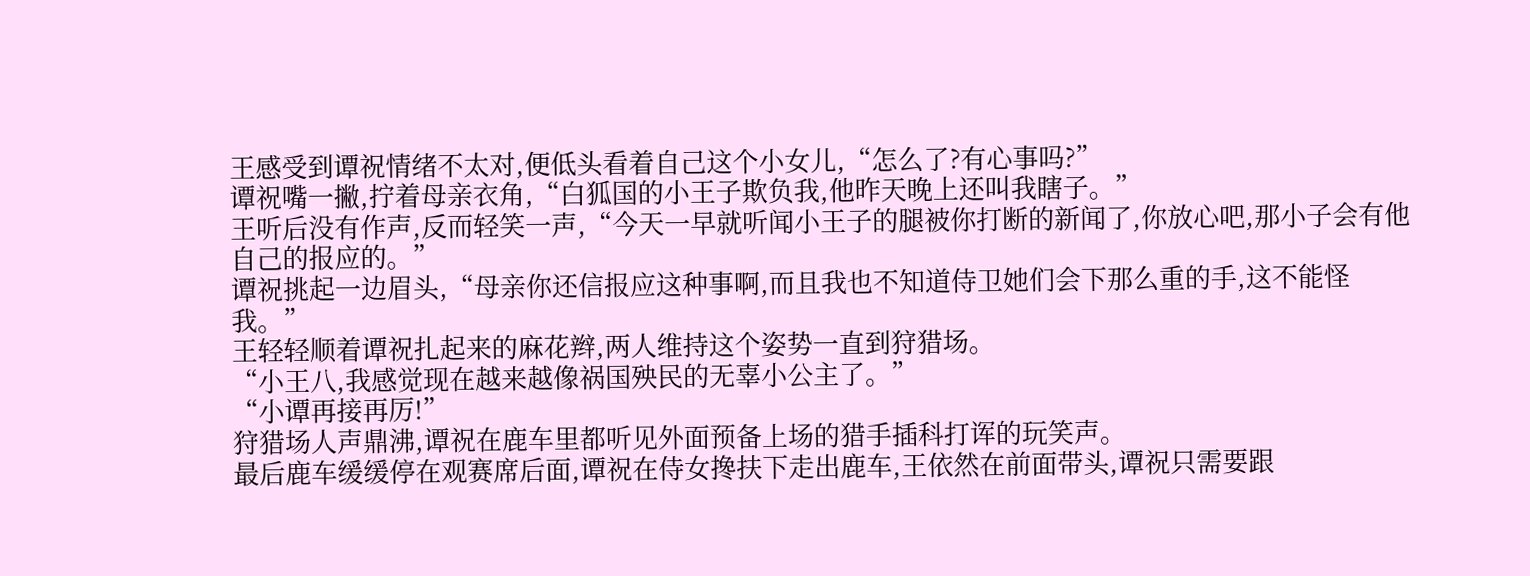王感受到谭祝情绪不太对,便低头看着自己这个小女儿,“怎么了?有心事吗?”
谭祝嘴一撇,拧着母亲衣角,“白狐国的小王子欺负我,他昨天晚上还叫我瞎子。”
王听后没有作声,反而轻笑一声,“今天一早就听闻小王子的腿被你打断的新闻了,你放心吧,那小子会有他自己的报应的。”
谭祝挑起一边眉头,“母亲你还信报应这种事啊,而且我也不知道侍卫她们会下那么重的手,这不能怪我。”
王轻轻顺着谭祝扎起来的麻花辫,两人维持这个姿势一直到狩猎场。
“小王八,我感觉现在越来越像祸国殃民的无辜小公主了。”
“小谭再接再厉!”
狩猎场人声鼎沸,谭祝在鹿车里都听见外面预备上场的猎手插科打诨的玩笑声。
最后鹿车缓缓停在观赛席后面,谭祝在侍女搀扶下走出鹿车,王依然在前面带头,谭祝只需要跟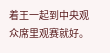着王一起到中央观众席里观赛就好。